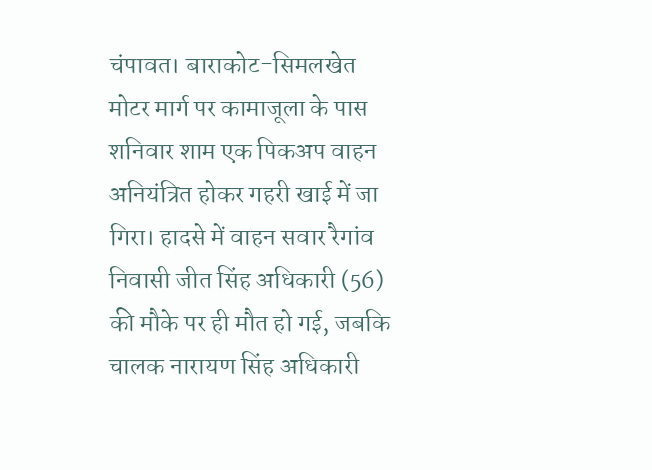चंपावत। बाराकोट-सिमलखेत मोटर मार्ग पर कामाजूला के पास शनिवार शाम एक पिकअप वाहन अनियंत्रित होकर गहरी खाई में जा गिरा। हादसे में वाहन सवार रैगांव निवासी जीत सिंह अधिकारी (56) की मौके पर ही मौत हो गई, जबकि चालक नारायण सिंह अधिकारी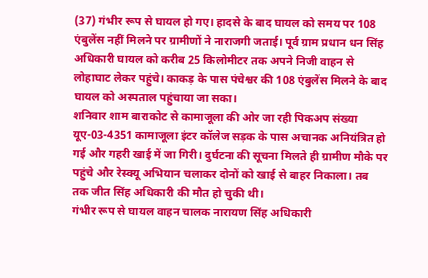(37) गंभीर रूप से घायल हो गए। हादसे के बाद घायल को समय पर 108 एंबुलेंस नहीं मिलने पर ग्रामीणों ने नाराजगी जताई। पूर्व ग्राम प्रधान धन सिंह अधिकारी घायल को करीब 25 किलोमीटर तक अपने निजी वाहन से लोहाघाट लेकर पहुंचे। काकड़ के पास पंचेश्वर की 108 एंबुलेंस मिलने के बाद घायल को अस्पताल पहुंचाया जा सका।
शनिवार शाम बाराकोट से कामाजूला की ओर जा रही पिकअप संख्या यूए-03-4351 कामाजूला इंटर कॉलेज सड़क के पास अचानक अनियंत्रित हो गई और गहरी खाई में जा गिरी। दुर्घटना की सूचना मिलते ही ग्रामीण मौके पर पहुंचे और रेस्क्यू अभियान चलाकर दोनों को खाई से बाहर निकाला। तब तक जीत सिंह अधिकारी की मौत हो चुकी थी।
गंभीर रूप से घायल वाहन चालक नारायण सिंह अधिकारी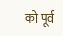को पूर्व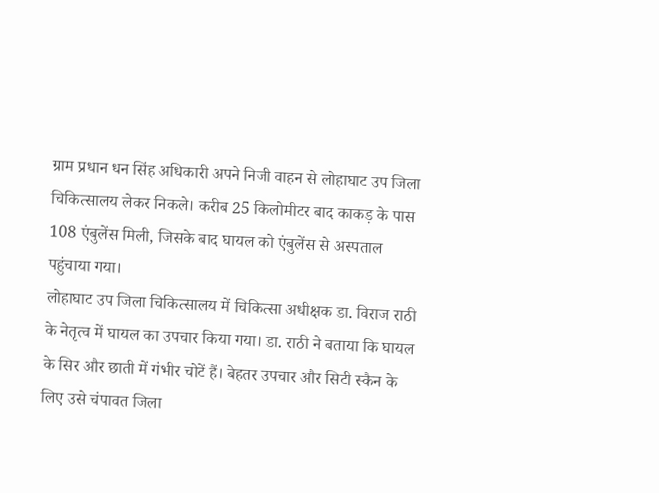ग्राम प्रधान धन सिंह अधिकारी अपने निजी वाहन से लोहाघाट उप जिला चिकित्सालय लेकर निकले। करीब 25 किलोमीटर बाद काकड़ के पास 108 एंबुलेंस मिली, जिसके बाद घायल को एंबुलेंस से अस्पताल पहुंचाया गया।
लोहाघाट उप जिला चिकित्सालय में चिकित्सा अधीक्षक डा. विराज राठी के नेतृत्व में घायल का उपचार किया गया। डा. राठी ने बताया कि घायल के सिर और छाती में गंभीर चोटें हैं। बेहतर उपचार और सिटी स्कैन के लिए उसे चंपावत जिला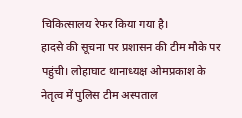चिकित्सालय रेफर किया गया है।
हादसे की सूचना पर प्रशासन की टीम मौके पर पहुंची। लोहाघाट थानाध्यक्ष ओमप्रकाश के नेतृत्व में पुलिस टीम अस्पताल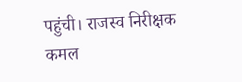पहुंची। राजस्व निरीक्षक कमल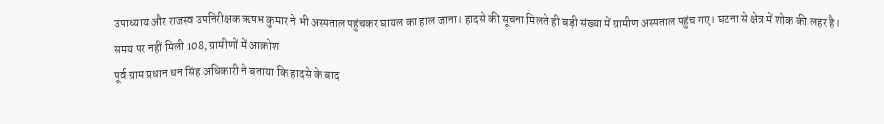उपाध्याय और राजस्व उपनिरीक्षक ऋषभ कुमार ने भी अस्पताल पहुंचकर घायल का हाल जाना। हादसे की सूचना मिलते ही बड़ी संख्या में ग्रामीण अस्पताल पहुंच गए। घटना से क्षेत्र में शोक की लहर है।
समय पर नहीं मिली 108, ग्रामीणों में आक्रोश
पूर्व ग्राम प्रधान धन सिंह अधिकारी ने बताया कि हादसे के बाद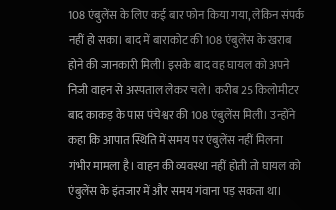108 एंबुलेंस के लिए कई बार फोन किया गया, लेकिन संपर्क नहीं हो सका। बाद में बाराकोट की 108 एंबुलेंस के खराब होने की जानकारी मिली। इसके बाद वह घायल को अपने निजी वाहन से अस्पताल लेकर चले। करीब 25 किलोमीटर बाद काकड़ के पास पंचेश्वर की 108 एंबुलेंस मिली। उन्होंने कहा कि आपात स्थिति में समय पर एंबुलेंस नहीं मिलना गंभीर मामला है। वाहन की व्यवस्था नहीं होती तो घायल को एंबुलेंस के इंतजार में और समय गंवाना पड़ सकता था।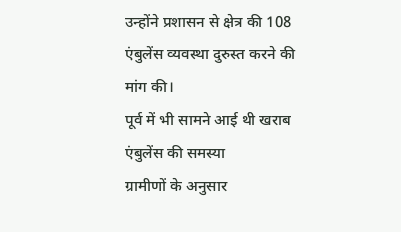उन्होंने प्रशासन से क्षेत्र की 108 एंबुलेंस व्यवस्था दुरुस्त करने की मांग की।
पूर्व में भी सामने आई थी खराब एंबुलेंस की समस्या
ग्रामीणों के अनुसार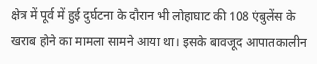क्षेत्र में पूर्व में हुई दुर्घटना के दौरान भी लोहाघाट की 108 एंबुलेंस के खराब होने का मामला सामने आया था। इसके बावजूद आपातकालीन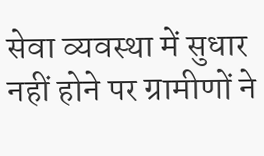सेवा व्यवस्था में सुधार नहीं होने पर ग्रामीणों ने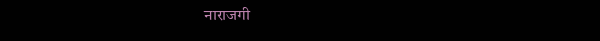नाराजगी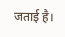जताई है।